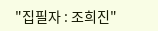"집필자 : 조희진"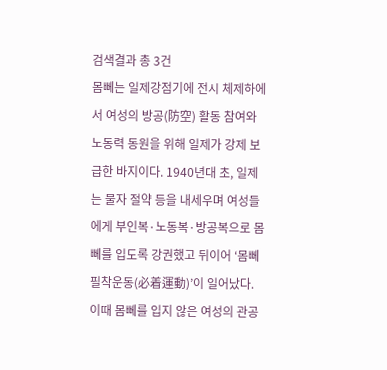검색결과 총 3건
몸뻬는 일제강점기에 전시 체제하에서 여성의 방공(防空) 활동 참여와 노동력 동원을 위해 일제가 강제 보급한 바지이다. 1940년대 초, 일제는 물자 절약 등을 내세우며 여성들에게 부인복·노동복·방공복으로 몸뻬를 입도록 강권했고 뒤이어 ‘몸뻬 필착운동(必着運動)’이 일어났다. 이때 몸뻬를 입지 않은 여성의 관공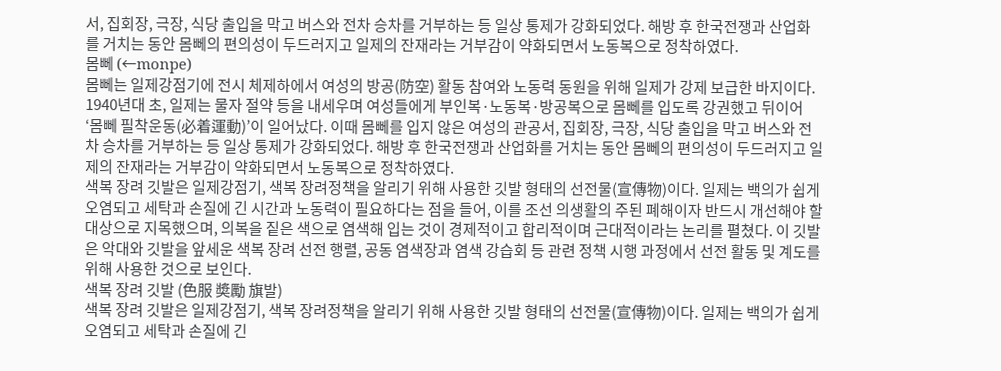서, 집회장, 극장, 식당 출입을 막고 버스와 전차 승차를 거부하는 등 일상 통제가 강화되었다. 해방 후 한국전쟁과 산업화를 거치는 동안 몸뻬의 편의성이 두드러지고 일제의 잔재라는 거부감이 약화되면서 노동복으로 정착하였다.
몸뻬 (←monpe)
몸뻬는 일제강점기에 전시 체제하에서 여성의 방공(防空) 활동 참여와 노동력 동원을 위해 일제가 강제 보급한 바지이다. 1940년대 초, 일제는 물자 절약 등을 내세우며 여성들에게 부인복·노동복·방공복으로 몸뻬를 입도록 강권했고 뒤이어 ‘몸뻬 필착운동(必着運動)’이 일어났다. 이때 몸뻬를 입지 않은 여성의 관공서, 집회장, 극장, 식당 출입을 막고 버스와 전차 승차를 거부하는 등 일상 통제가 강화되었다. 해방 후 한국전쟁과 산업화를 거치는 동안 몸뻬의 편의성이 두드러지고 일제의 잔재라는 거부감이 약화되면서 노동복으로 정착하였다.
색복 장려 깃발은 일제강점기, 색복 장려정책을 알리기 위해 사용한 깃발 형태의 선전물(宣傳物)이다. 일제는 백의가 쉽게 오염되고 세탁과 손질에 긴 시간과 노동력이 필요하다는 점을 들어, 이를 조선 의생활의 주된 폐해이자 반드시 개선해야 할 대상으로 지목했으며, 의복을 짙은 색으로 염색해 입는 것이 경제적이고 합리적이며 근대적이라는 논리를 펼쳤다. 이 깃발은 악대와 깃발을 앞세운 색복 장려 선전 행렬, 공동 염색장과 염색 강습회 등 관련 정책 시행 과정에서 선전 활동 및 계도를 위해 사용한 것으로 보인다.
색복 장려 깃발 (⾊服 奬勵 旗발)
색복 장려 깃발은 일제강점기, 색복 장려정책을 알리기 위해 사용한 깃발 형태의 선전물(宣傳物)이다. 일제는 백의가 쉽게 오염되고 세탁과 손질에 긴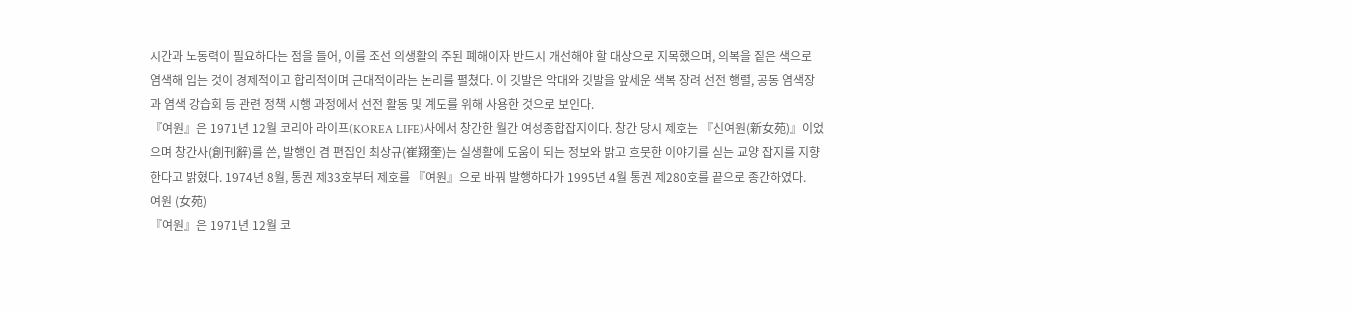시간과 노동력이 필요하다는 점을 들어, 이를 조선 의생활의 주된 폐해이자 반드시 개선해야 할 대상으로 지목했으며, 의복을 짙은 색으로 염색해 입는 것이 경제적이고 합리적이며 근대적이라는 논리를 펼쳤다. 이 깃발은 악대와 깃발을 앞세운 색복 장려 선전 행렬, 공동 염색장과 염색 강습회 등 관련 정책 시행 과정에서 선전 활동 및 계도를 위해 사용한 것으로 보인다.
『여원』은 1971년 12월 코리아 라이프(KOREA LIFE)사에서 창간한 월간 여성종합잡지이다. 창간 당시 제호는 『신여원(新女苑)』이었으며 창간사(創刊辭)를 쓴, 발행인 겸 편집인 최상규(崔翔奎)는 실생활에 도움이 되는 정보와 밝고 흐뭇한 이야기를 싣는 교양 잡지를 지향한다고 밝혔다. 1974년 8월, 통권 제33호부터 제호를 『여원』으로 바꿔 발행하다가 1995년 4월 통권 제280호를 끝으로 종간하였다.
여원 (女苑)
『여원』은 1971년 12월 코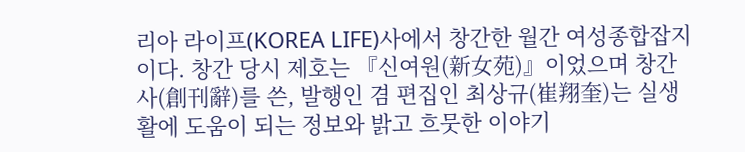리아 라이프(KOREA LIFE)사에서 창간한 월간 여성종합잡지이다. 창간 당시 제호는 『신여원(新女苑)』이었으며 창간사(創刊辭)를 쓴, 발행인 겸 편집인 최상규(崔翔奎)는 실생활에 도움이 되는 정보와 밝고 흐뭇한 이야기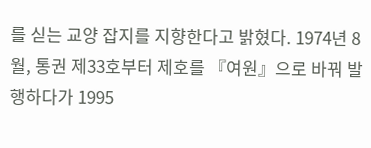를 싣는 교양 잡지를 지향한다고 밝혔다. 1974년 8월, 통권 제33호부터 제호를 『여원』으로 바꿔 발행하다가 1995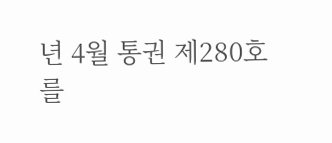년 4월 통권 제280호를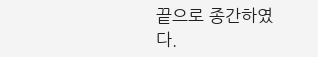끝으로 종간하였다.